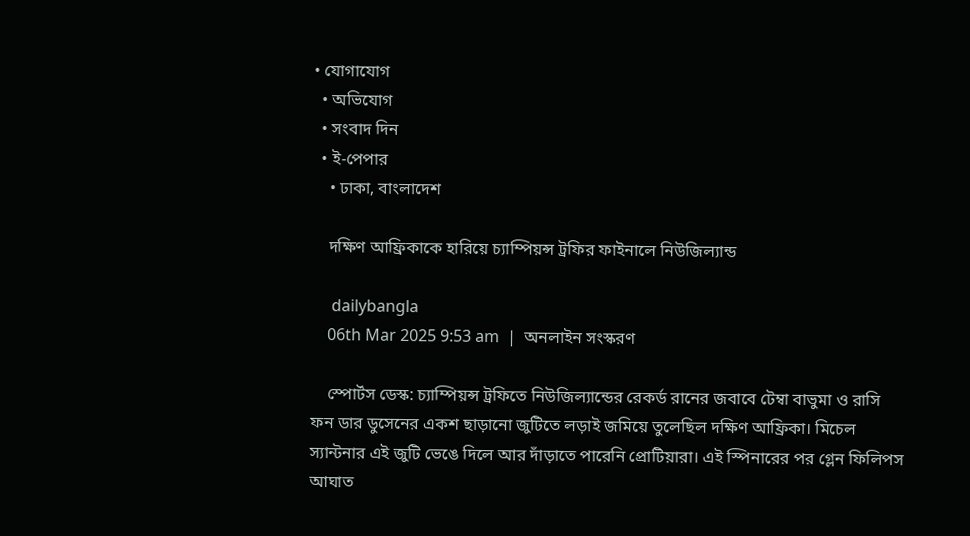• যোগাযোগ
  • অভিযোগ
  • সংবাদ দিন
  • ই-পেপার
    • ঢাকা, বাংলাদেশ

    দক্ষিণ আফ্রিকাকে হারিয়ে চ্যাম্পিয়ন্স ট্রফির ফাইনালে নিউজিল্যান্ড

     dailybangla
    06th Mar 2025 9:53 am  |  অনলাইন সংস্করণ

    স্পোর্টস ডেস্ক: চ্যাম্পিয়ন্স ট্রফিতে নিউজিল্যান্ডের রেকর্ড রানের জবাবে টেম্বা বাভুমা ও রাসি ফন ডার ডুসেনের একশ ছাড়ানো জুটিতে লড়াই জমিয়ে তুলেছিল দক্ষিণ আফ্রিকা। মিচেল স্যান্টনার এই জুটি ভেঙে দিলে আর দাঁড়াতে পারেনি প্রোটিয়ারা। এই স্পিনারের পর গ্লেন ফিলিপস আঘাত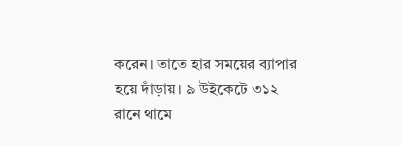করেন। তাতে হার সময়ের ব্যাপার হয়ে দাঁড়ায়। ৯ উইকেটে ৩১২ রানে থামে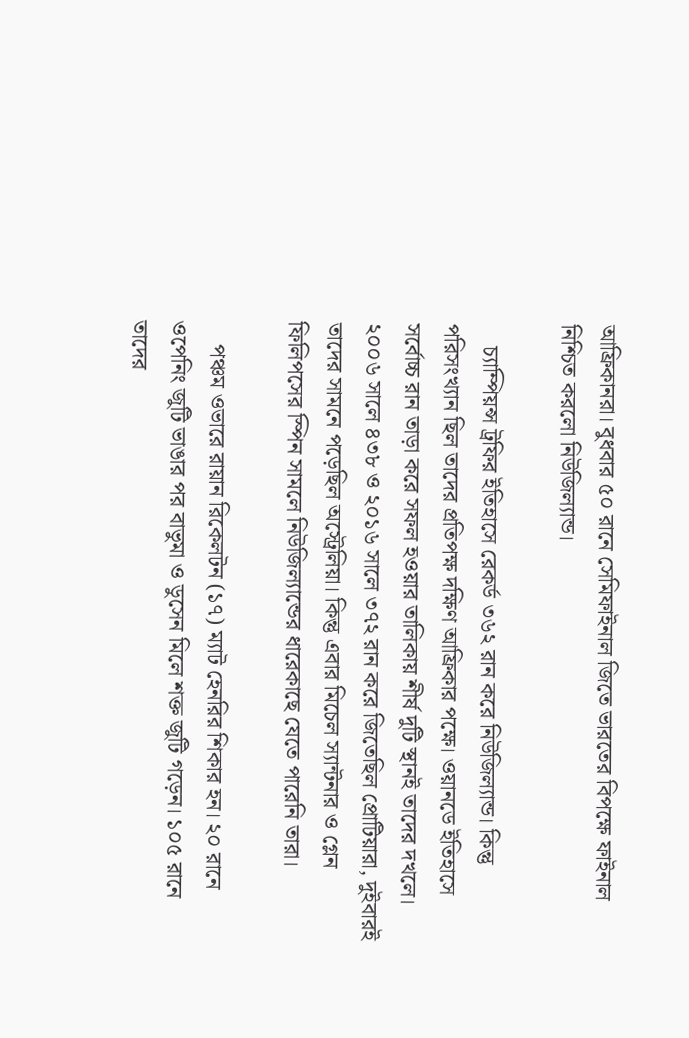আফ্রিকানরা। বুধবার ৫০ রানে সেমিফাইনাল জিতে ভারতের বিপক্ষে ফাইনাল নিশ্চিত করলো নিউজিল্যান্ড।

    চ্যাম্পিয়ন্স ট্রফির ইতিহাসে রেকর্ড ৩৬২ রান করে নিউজিল্যান্ড। কিন্তু পরিসংখ্যান ছিল তাদের প্রতিপক্ষ দক্ষিণ আফ্রিকার পক্ষে। ওয়ানডে ইতিহাসে সর্বোচ্চ রান তাড়া করে সফল হওয়ার তালিকায় শীর্ষ দুটি স্থানই তাদের দখলে। ২০০৬ সালে ৪৩৮ ও ২০১৬ সালে ৩৭২ রান করে জিতেছিল প্রোটিয়ারা, দুইবারই তাদের সামনে পড়েছিল অস্ট্রেলিয়া। কিন্তু এবার মিচেল স্যান্টনার ও গ্লেন ফিলিপসের স্পিন সামলে নিউজিল্যান্ডের ধারেকাছে যেতে পারেনি তারা।

    পঞ্চম ওভারে রায়ান রিকেলটন (১৭) ম্যাট হেনরির শিকার হন। ২০ রানে ওপেনিং জুটি ভাঙার পর বাভুমা ও ডুসেন মিলে শক্ত জুটি গড়েন। ১০৫ রানে তাদের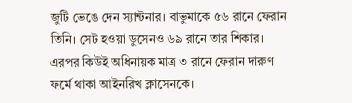জুটি ভেঙে দেন স্যান্টনার। বাভুমাকে ৫৬ রানে ফেরান তিনি। সেট হওয়া ডুসেনও ৬৯ রানে তার শিকার। এরপর কিউই অধিনায়ক মাত্র ৩ রানে ফেরান দারুণ ফর্মে থাকা আইনরিখ ক্লাসেনকে।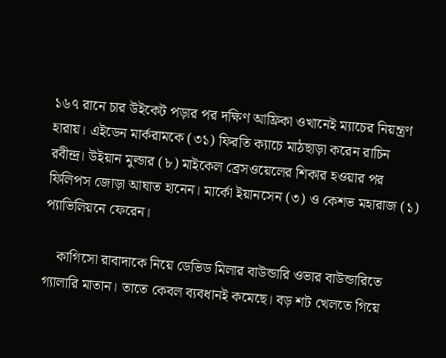১৬৭ রানে চার উইকেট পড়ার পর দক্ষিণ আফ্রিকা ওখানেই ম্যাচের নিয়ন্ত্রণ হারায়। এইডেন মার্করামকে (৩১) ফিরতি ক্যাচে মাঠছাড়া করেন রাচিন রবীন্দ্র। উইয়ান মুল্ডার (৮) মাইকেল ব্রেসওয়েলের শিকার হওয়ার পর ফিলিপস জোড়া আঘাত হানেন। মার্কো ইয়ানসেন (৩) ও কেশভ মহারাজ (১) প্যাভিলিয়নে ফেরেন।

    কাগিসো রাবাদাকে নিয়ে ডেভিড মিলার বাউন্ডারি ওভার বাউন্ডারিতে গ্যালারি মাতান। তাতে কেবল ব্যবধানই কমেছে। বড় শট খেলতে গিয়ে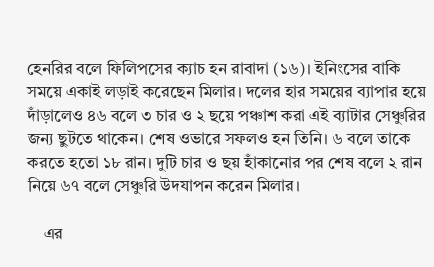হেনরির বলে ফিলিপসের ক্যাচ হন রাবাদা (১৬)। ইনিংসের বাকি সময়ে একাই লড়াই করেছেন মিলার। দলের হার সময়ের ব্যাপার হয়ে দাঁড়ালেও ৪৬ বলে ৩ চার ও ২ ছয়ে পঞ্চাশ করা এই ব্যাটার সেঞ্চুরির জন্য ছুটতে থাকেন। শেষ ওভারে সফলও হন তিনি। ৬ বলে তাকে করতে হতো ১৮ রান। দুটি চার ও ছয় হাঁকানোর পর শেষ বলে ২ রান নিয়ে ৬৭ বলে সেঞ্চুরি উদযাপন করেন মিলার।

    এর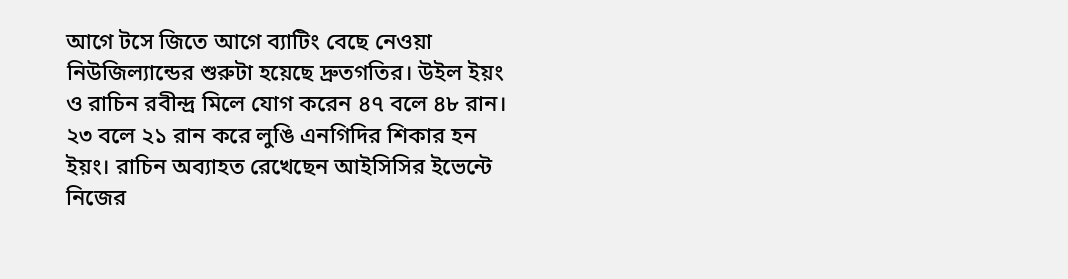আগে টসে জিতে আগে ব্যাটিং বেছে নেওয়া নিউজিল্যান্ডের শুরুটা হয়েছে দ্রুতগতির। উইল ইয়ং ও রাচিন রবীন্দ্র মিলে যোগ করেন ৪৭ বলে ৪৮ রান। ২৩ বলে ২১ রান করে লুঙি এনগিদির শিকার হন ইয়ং। রাচিন অব্যাহত রেখেছেন আইসিসির ইভেন্টে নিজের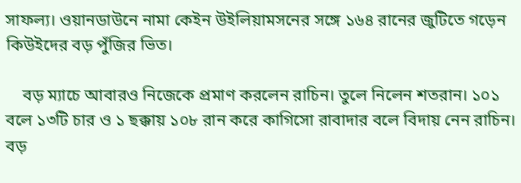সাফল্য। ওয়ানডাউনে নামা কেইন উইলিয়ামসনের সঙ্গে ১৬৪ রানের জুটিতে গড়েন কিউইদের বড় পুঁজির ভিত।

    বড় ম্যাচে আবারও নিজেকে প্রমাণ করলেন রাচিন। তুলে নিলেন শতরান। ১০১ বলে ১৩টি চার ও ১ ছক্কায় ১০৮ রান করে কাগিসো রাবাদার বলে বিদায় নেন রাচিন। বড়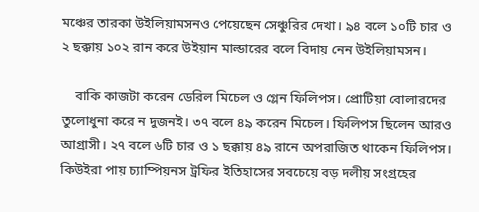মঞ্চের তারকা উইলিয়ামসনও পেয়েছেন সেঞ্চুরির দেখা। ৯৪ বলে ১০টি চার ও ২ ছক্কায় ১০২ রান করে উইয়ান মাল্ডারের বলে বিদায় নেন উইলিয়ামসন।

    বাকি কাজটা করেন ডেরিল মিচেল ও গ্লেন ফিলিপস। প্রোটিয়া বোলারদের তুলোধুনা করে ন দুজনই। ৩৭ বলে ৪৯ করেন মিচেল। ফিলিপস ছিলেন আরও আগ্রাসী। ২৭ বলে ৬টি চার ও ১ ছক্কায় ৪৯ রানে অপরাজিত থাকেন ফিলিপস। কিউইরা পায় চ্যাম্পিয়নস ট্রফির ইতিহাসের সবচেয়ে বড় দলীয় সংগ্রহের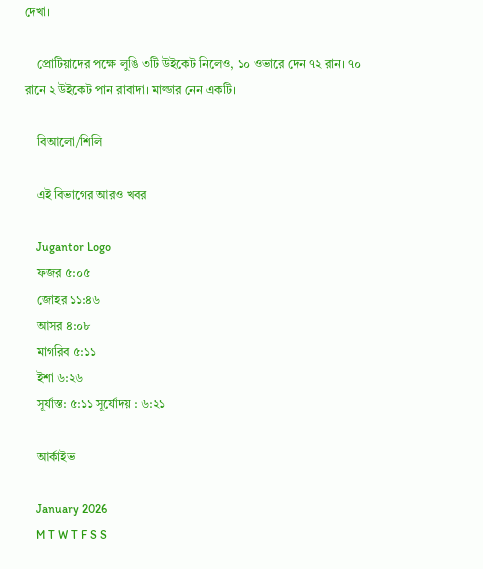দেখা।

    প্রোটিয়াদের পক্ষে লুঙি ৩টি উইকেট নিলেও, ১০ ওভারে দেন ৭২ রান। ৭০ রানে ২ উইকেট পান রাবাদা। মাল্ডার নেন একটি।

    বিআলো/শিলি

    এই বিভাগের আরও খবর

    Jugantor Logo
    ফজর ৫:০৫
    জোহর ১১:৪৬
    আসর ৪:০৮
    মাগরিব ৫:১১
    ইশা ৬:২৬
    সূর্যাস্ত: ৫:১১ সূর্যোদয় : ৬:২১

    আর্কাইভ

    January 2026
    M T W T F S S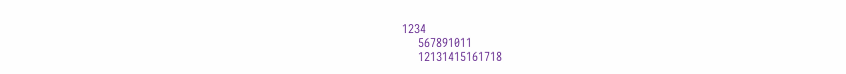1234
    567891011
    12131415161718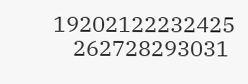19202122232425
    262728293031